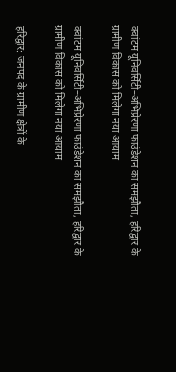क्वांटम यूनिवर्सिटी–अभिप्रेरणा फाउंडेशन का समझौता, हरिद्वार के ग्रामीण विकास को मिलेगा नया आयाम

क्वांटम यूनिवर्सिटी–अभिप्रेरणा फाउंडेशन का समझौता, हरिद्वार के ग्रामीण विकास को मिलेगा नया आयाम

हरिद्वार: जनपद के ग्रामीण क्षेत्रों के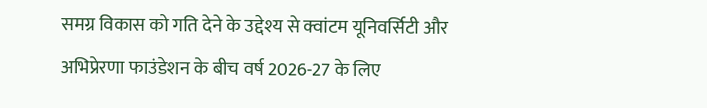समग्र विकास को गति देने के उद्देश्य से क्वांटम यूनिवर्सिटी और अभिप्रेरणा फाउंडेशन के बीच वर्ष 2026-27 के लिए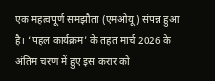एक महत्वपूर्ण समझौता (एमओयू) संपन्न हुआ है। ‘पहल कार्यक्रम’ के तहत मार्च 2026 के अंतिम चरण में हुए इस करार को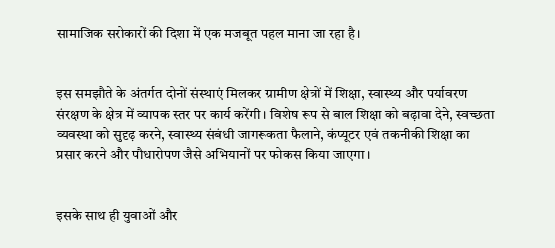सामाजिक सरोकारों की दिशा में एक मजबूत पहल माना जा रहा है।


इस समझौते के अंतर्गत दोनों संस्थाएं मिलकर ग्रामीण क्षेत्रों में शिक्षा, स्वास्थ्य और पर्यावरण संरक्षण के क्षेत्र में व्यापक स्तर पर कार्य करेंगी। विशेष रूप से बाल शिक्षा को बढ़ावा देने, स्वच्छता व्यवस्था को सुदृढ़ करने, स्वास्थ्य संबंधी जागरूकता फैलाने, कंप्यूटर एवं तकनीकी शिक्षा का प्रसार करने और पौधारोपण जैसे अभियानों पर फोकस किया जाएगा।


इसके साथ ही युवाओं और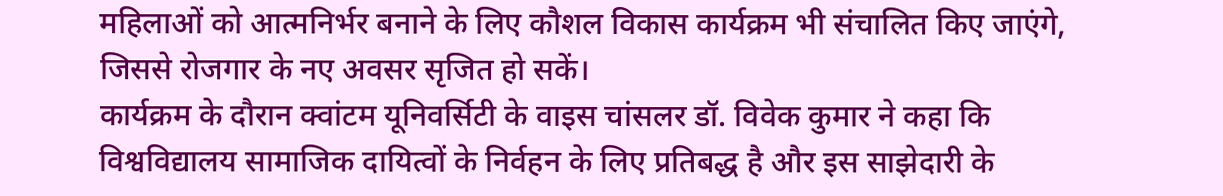महिलाओं को आत्मनिर्भर बनाने के लिए कौशल विकास कार्यक्रम भी संचालित किए जाएंगे, जिससे रोजगार के नए अवसर सृजित हो सकें।
कार्यक्रम के दौरान क्वांटम यूनिवर्सिटी के वाइस चांसलर डॉ. विवेक कुमार ने कहा कि विश्वविद्यालय सामाजिक दायित्वों के निर्वहन के लिए प्रतिबद्ध है और इस साझेदारी के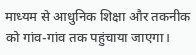माध्यम से आधुनिक शिक्षा और तकनीक को गांव-गांव तक पहुंचाया जाएगा।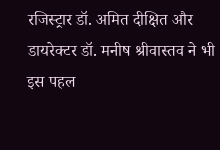रजिस्ट्रार डॉ. अमित दीक्षित और डायरेक्टर डॉ. मनीष श्रीवास्तव ने भी इस पहल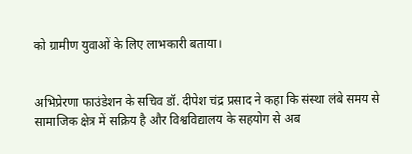को ग्रामीण युवाओं के लिए लाभकारी बताया।


अभिप्रेरणा फाउंडेशन के सचिव डॉ. दीपेश चंद्र प्रसाद ने कहा कि संस्था लंबे समय से सामाजिक क्षेत्र में सक्रिय है और विश्वविद्यालय के सहयोग से अब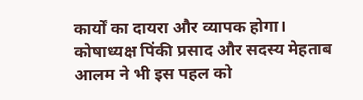कार्यों का दायरा और व्यापक होगा। कोषाध्यक्ष पिंकी प्रसाद और सदस्य मेहताब आलम ने भी इस पहल को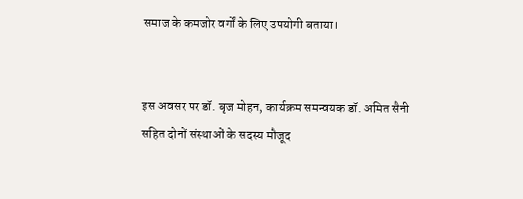समाज के कमजोर वर्गों के लिए उपयोगी बताया।


इस अवसर पर डॉ. बृज मोहन, कार्यक्रम समन्वयक डॉ. अमित सैनी सहित दोनों संस्थाओं के सदस्य मौजूद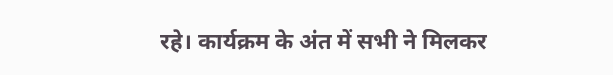रहे। कार्यक्रम के अंत में सभी ने मिलकर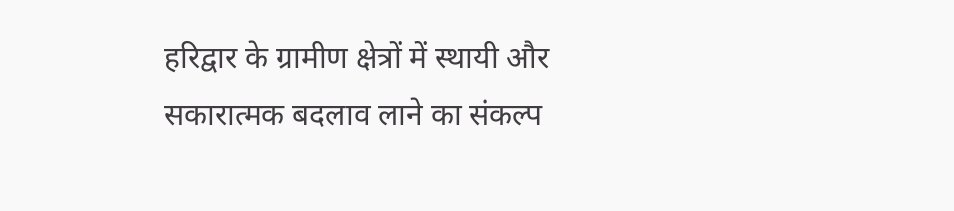हरिद्वार के ग्रामीण क्षेत्रों में स्थायी और सकारात्मक बदलाव लाने का संकल्प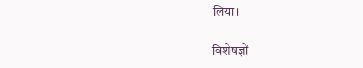लिया।

विशेषज्ञों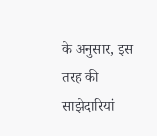के अनुसार, इस तरह की साझेदारियां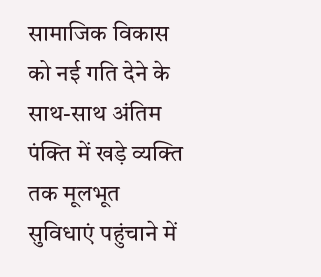सामाजिक विकास को नई गति देने के साथ-साथ अंतिम पंक्ति में खड़े व्यक्ति तक मूलभूत सुविधाएं पहुंचाने में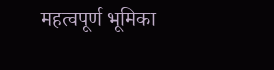महत्वपूर्ण भूमिका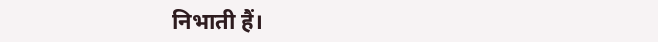निभाती हैं।